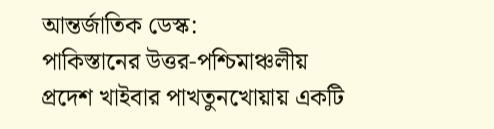আন্তর্জাতিক ডেস্ক:
পাকিস্তানের উত্তর-পশ্চিমাঞ্চলীয় প্রদেশ খাইবার পাখতুনখোয়ায় একটি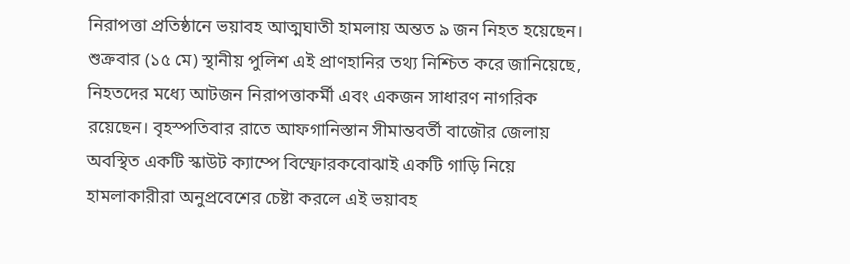নিরাপত্তা প্রতিষ্ঠানে ভয়াবহ আত্মঘাতী হামলায় অন্তত ৯ জন নিহত হয়েছেন। শুক্রবার (১৫ মে) স্থানীয় পুলিশ এই প্রাণহানির তথ্য নিশ্চিত করে জানিয়েছে, নিহতদের মধ্যে আটজন নিরাপত্তাকর্মী এবং একজন সাধারণ নাগরিক রয়েছেন। বৃহস্পতিবার রাতে আফগানিস্তান সীমান্তবর্তী বাজৌর জেলায় অবস্থিত একটি স্কাউট ক্যাম্পে বিস্ফোরকবোঝাই একটি গাড়ি নিয়ে হামলাকারীরা অনুপ্রবেশের চেষ্টা করলে এই ভয়াবহ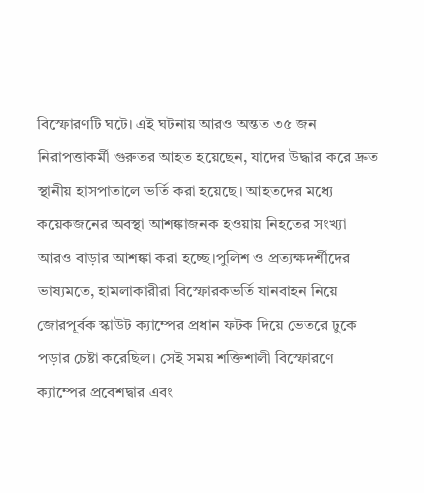বিস্ফোরণটি ঘটে। এই ঘটনায় আরও অন্তত ৩৫ জন নিরাপত্তাকর্মী গুরুতর আহত হয়েছেন, যাদের উদ্ধার করে দ্রুত স্থানীয় হাসপাতালে ভর্তি করা হয়েছে। আহতদের মধ্যে কয়েকজনের অবস্থা আশঙ্কাজনক হওয়ায় নিহতের সংখ্যা আরও বাড়ার আশঙ্কা করা হচ্ছে।পুলিশ ও প্রত্যক্ষদর্শীদের ভাষ্যমতে, হামলাকারীরা বিস্ফোরকভর্তি যানবাহন নিয়ে জোরপূর্বক স্কাউট ক্যাম্পের প্রধান ফটক দিয়ে ভেতরে ঢুকে পড়ার চেষ্টা করেছিল। সেই সময় শক্তিশালী বিস্ফোরণে ক্যাম্পের প্রবেশদ্বার এবং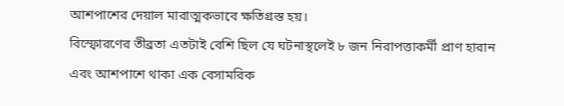আশপাশের দেয়াল মারাত্মকভাবে ক্ষতিগ্রস্ত হয়।
বিস্ফোরণের তীব্রতা এতটাই বেশি ছিল যে ঘটনাস্থলেই ৮ জন নিরাপত্তাকর্মী প্রাণ হারান এবং আশপাশে থাকা এক বেসামরিক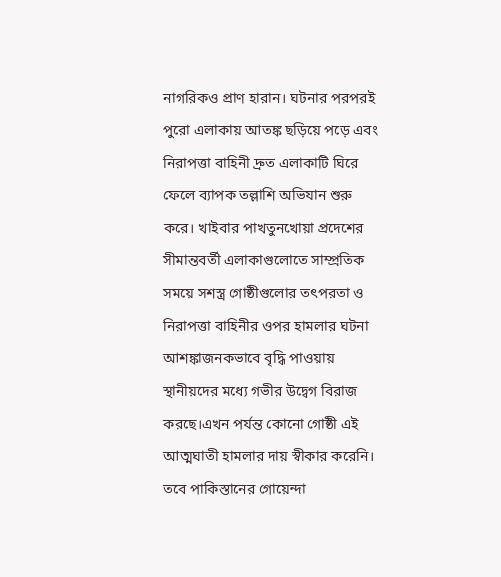নাগরিকও প্রাণ হারান। ঘটনার পরপরই পুরো এলাকায় আতঙ্ক ছড়িয়ে পড়ে এবং নিরাপত্তা বাহিনী দ্রুত এলাকাটি ঘিরে ফেলে ব্যাপক তল্লাশি অভিযান শুরু করে। খাইবার পাখতুনখোয়া প্রদেশের সীমান্তবর্তী এলাকাগুলোতে সাম্প্রতিক সময়ে সশস্ত্র গোষ্ঠীগুলোর তৎপরতা ও নিরাপত্তা বাহিনীর ওপর হামলার ঘটনা আশঙ্কাজনকভাবে বৃদ্ধি পাওয়ায় স্থানীয়দের মধ্যে গভীর উদ্বেগ বিরাজ করছে।এখন পর্যন্ত কোনো গোষ্ঠী এই আত্মঘাতী হামলার দায় স্বীকার করেনি। তবে পাকিস্তানের গোয়েন্দা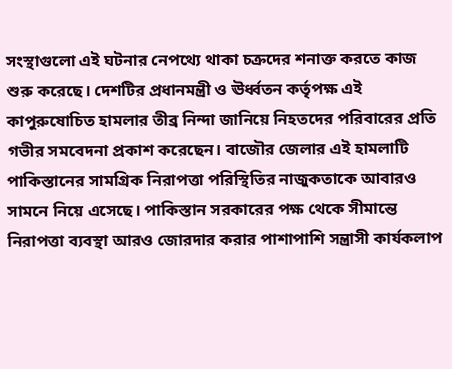সংস্থাগুলো এই ঘটনার নেপথ্যে থাকা চক্রদের শনাক্ত করতে কাজ শুরু করেছে। দেশটির প্রধানমন্ত্রী ও ঊর্ধ্বতন কর্তৃপক্ষ এই কাপুরুষোচিত হামলার তীব্র নিন্দা জানিয়ে নিহতদের পরিবারের প্রতি গভীর সমবেদনা প্রকাশ করেছেন। বাজৌর জেলার এই হামলাটি পাকিস্তানের সামগ্রিক নিরাপত্তা পরিস্থিতির নাজুকতাকে আবারও সামনে নিয়ে এসেছে। পাকিস্তান সরকারের পক্ষ থেকে সীমান্তে নিরাপত্তা ব্যবস্থা আরও জোরদার করার পাশাপাশি সন্ত্রাসী কার্যকলাপ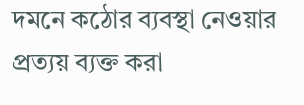দমনে কঠোর ব্যবস্থা নেওয়ার প্রত্যয় ব্যক্ত করা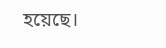হয়েছে।